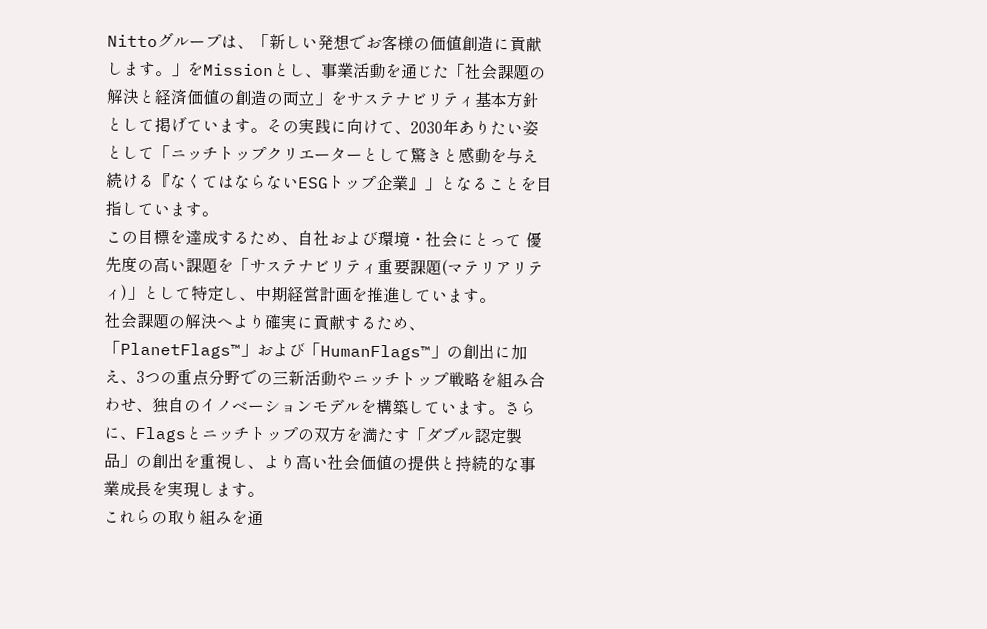Nittoグループは、「新しい発想でお客様の価値創造に貢献します。」をMissionとし、事業活動を通じた「社会課題の解決と経済価値の創造の両立」をサステナビリティ基本方針として掲げています。その実践に向けて、2030年ありたい姿として「ニッチトップクリエーターとして驚きと感動を与え続ける『なくてはならないESGトップ企業』」となることを目指しています。
この目標を達成するため、自社および環境・社会にとって 優先度の高い課題を「サステナビリティ重要課題(マテリアリティ)」として特定し、中期経営計画を推進しています。
社会課題の解決へより確実に貢献するため、「PlanetFlags™」および「HumanFlags™」の創出に加え、3つの重点分野での三新活動やニッチトップ戦略を組み合わせ、独自のイノベーションモデルを構築しています。さらに、Flagsとニッチトップの双方を満たす「ダブル認定製品」の創出を重視し、より高い社会価値の提供と持続的な事業成長を実現します。
これらの取り組みを通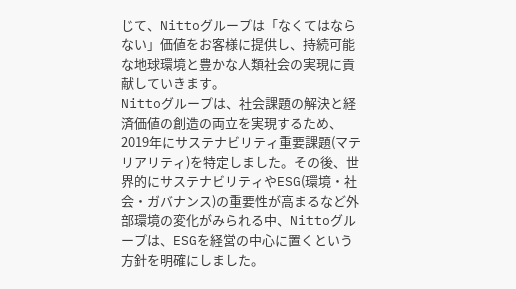じて、Nittoグループは「なくてはならない」価値をお客様に提供し、持続可能な地球環境と豊かな人類社会の実現に貢献していきます。
Nittoグループは、社会課題の解決と経済価値の創造の両立を実現するため、2019年にサステナビリティ重要課題(マテリアリティ)を特定しました。その後、世界的にサステナビリティやESG(環境・社会・ガバナンス)の重要性が高まるなど外部環境の変化がみられる中、Nittoグループは、ESGを経営の中心に置くという方針を明確にしました。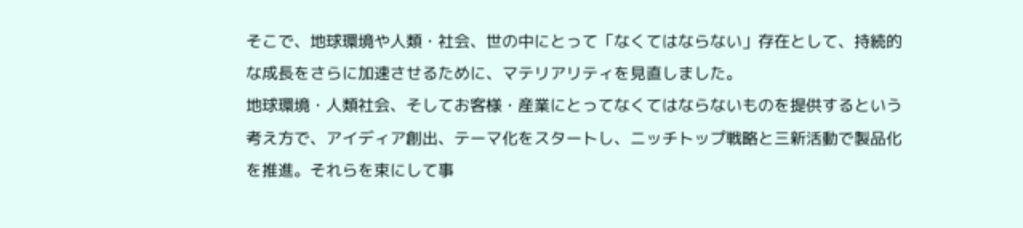そこで、地球環境や人類・社会、世の中にとって「なくてはならない」存在として、持続的な成長をさらに加速させるために、マテリアリティを見直しました。
地球環境・人類社会、そしてお客様・産業にとってなくてはならないものを提供するという考え方で、アイディア創出、テーマ化をスタートし、ニッチトップ戦略と三新活動で製品化を推進。それらを束にして事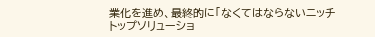業化を進め、最終的に「なくてはならないニッチトップソリューショ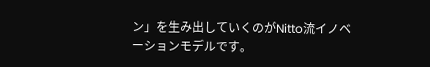ン」を生み出していくのがNitto流イノベーションモデルです。